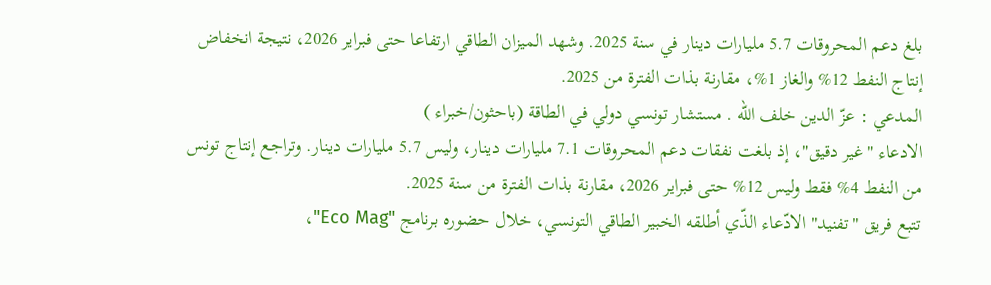بلغ دعم المحروقات 5.7 مليارات دينار في سنة 2025. وشهد الميزان الطاقي ارتفاعا حتى فبراير 2026، نتيجة انخفاض إنتاج النفط 12% والغاز 1%، مقارنة بذات الفترة من 2025.
المدعي : عزّ الدين خلف الله . مستشار تونسي دولي في الطاقة (باحثون/خبراء )
الادعاء "غير دقيق"، إذ بلغت نفقات دعم المحروقات 7.1 مليارات دينار، وليس 5.7 مليارات دينار. وتراجع إنتاج تونس من النفط 4% فقط وليس 12% حتى فبراير 2026، مقارنة بذات الفترة من سنة 2025.
تتبع فريق "تفنيد" الادّعاء الذّي أطلقه الخبير الطاقي التونسي، خلال حضوره برنامج "Eco Mag"،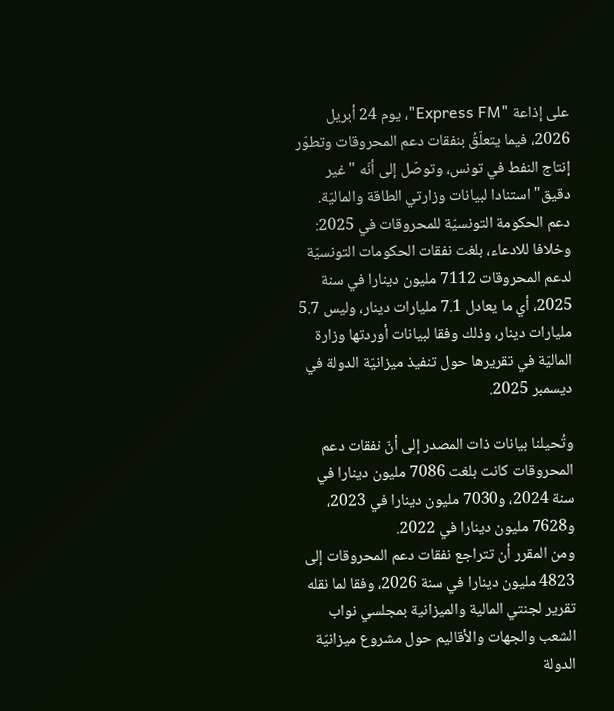على إذاعة "Express FM"، يوم 24 أبريل 2026، فيما يتعلّقُ بنفقات دعم المحروقات وتطوّر إنتاج النفط في تونس، وتوصّل إلى أنّه "غير دقيق" استنادا لبيانات وزارتي الطاقة والماليّة.
دعم الحكومة التونسيّة للمحروقات في 2025:
وخلافا للادعاء، بلغت نفقات الحكومات التونسيّة لدعم المحروقات 7112 مليون دينارا في سنة 2025، أي ما يعادل 7.1 مليارات دينار، وليس 5.7 مليارات دينار، وذلك وفقا لبيانات أوردتها وزارة الماليّة في تقريرها حول تنفيذ ميزانيّة الدولة في ديسمبر 2025.

وتُحيلنا بيانات ذات المصدر إلى أنّ نفقات دعم المحروقات كانت بلغت 7086 مليون دينارا في سنة 2024، و7030 مليون دينارا في 2023، و7628 مليون دينارا في 2022.
ومن المقرر أن تتراجع نفقات دعم المحروقات إلى 4823 مليون دينارا في سنة 2026، وفقا لما نقله تقرير لجنتي المالية والميزانية بمجلسي نواب الشعب والجهات والأقاليم حول مشروع ميزانيّة الدولة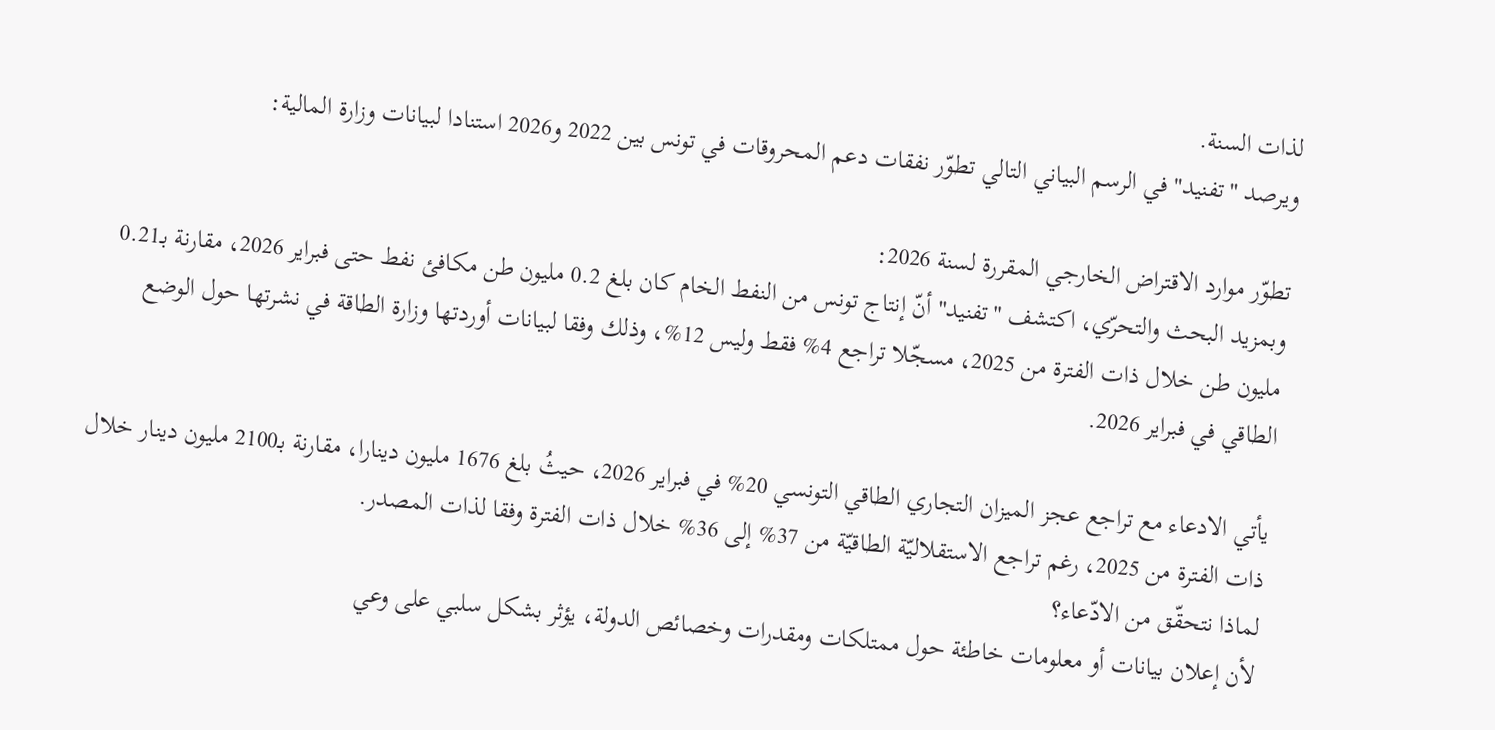لذات السنة.
ويرصد "تفنيد" في الرسم البياني التالي تطوّر نفقات دعم المحروقات في تونس بين 2022 و2026 استنادا لبيانات وزارة المالية:

تطوّر موارد الاقتراض الخارجي المقررة لسنة 2026:
وبمزيد البحث والتحرّي، اكتشف "تفنيد" أنّ إنتاج تونس من النفط الخام كان بلغ 0.2 مليون طن مكافئ نفط حتى فبراير 2026، مقارنة بـ0.21 مليون طن خلال ذات الفترة من 2025، مسجّلا تراجع 4% فقط وليس 12%، وذلك وفقا لبيانات أوردتها وزارة الطاقة في نشرتها حول الوضع الطاقي في فبراير 2026.

يأتي الادعاء مع تراجع عجز الميزان التجاري الطاقي التونسي 20% في فبراير 2026، حيثُ بلغ 1676 مليون دينارا، مقارنة بـ2100 مليون دينار خلال ذات الفترة من 2025، رغم تراجع الاستقلاليّة الطاقيّة من 37% إلى 36% خلال ذات الفترة وفقا لذات المصدر.
لماذا نتحقّق من الادّعاء؟
لأن إعلان بيانات أو معلومات خاطئة حول ممتلكات ومقدرات وخصائص الدولة، يؤثر بشكل سلبي على وعي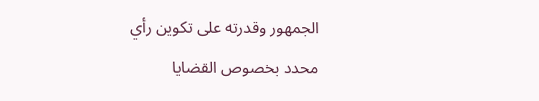الجمهور وقدرته على تكوين رأي محدد بخصوص القضايا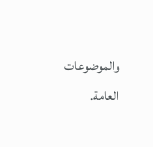والموضوعات العامة.